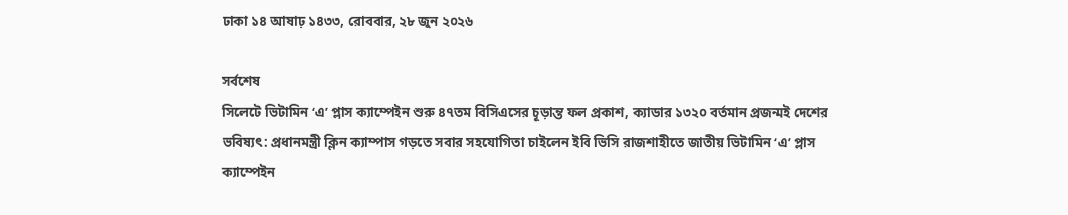ঢাকা ১৪ আষাঢ় ১৪৩৩, রোববার, ২৮ জুন ২০২৬

সর্বশেষ
সিলেটে ভিটামিন ‘এ’ প্লাস ক্যাম্পেইন শুরু ৪৭তম বিসিএসের চূড়ান্ত ফল প্রকাশ, ক্যাডার ১৩২০ বর্তমান প্রজন্মই দেশের ভবিষ্যৎ: প্রধানমন্ত্রী ক্লিন ক্যাম্পাস গড়তে সবার সহযোগিতা চাইলেন ইবি ভিসি রাজশাহীতে জাতীয় ভিটামিন ‘এ’ প্লাস ক্যাম্পেইন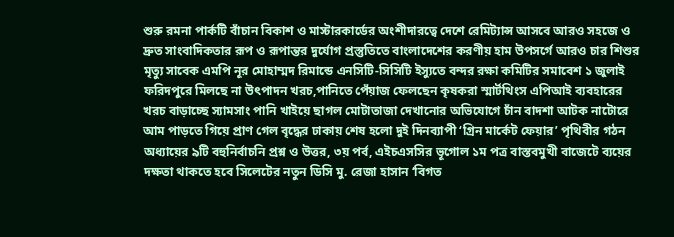শুরু রমনা পার্কটি বাঁচান বিকাশ ও মাস্টারকার্ডের অংশীদারত্বে দেশে রেমিট্যান্স আসবে আরও সহজে ও দ্রুত সাংবাদিকতার রূপ ও রূপান্তর দুর্যোগ প্রস্তুতিতে বাংলাদেশের করণীয় হাম উপসর্গে আরও চার শিশুর মৃত্যু সাবেক এমপি নূর মোহাম্মদ রিমান্ডে এনসিটি-সিসিটি ইস্যুতে বন্দর রক্ষা কমিটির সমাবেশ ১ জুলাই ফরিদপুরে মিলছে না উৎপাদন খরচ,পানিতে পেঁয়াজ ফেলছেন কৃষকরা স্মার্টথিংস এপিআই ব্যবহারের খরচ বাড়াচ্ছে স্যামসাং পানি খাইয়ে ছাগল মোটাতাজা দেখানোর অভিযোগে চাঁন বাদশা আটক নাটোরে আম পাড়তে গিয়ে প্রাণ গেল বৃদ্ধের ঢাকায় শেষ হলো দুই দিনব্যাপী ‘গ্রিন মার্কেট ফেয়ার’ পৃথিবীর গঠন অধ্যায়ের ৯টি বহুনির্বাচনি প্রশ্ন ও উত্তর, ৩য় পর্ব, এইচএসসির ভূগোল ১ম পত্র বাস্তবমুখী বাজেটে ব্যয়ের দক্ষতা থাকতে হবে সিলেটের নতুন ডিসি মু. রেজা হাসান ‘বিগত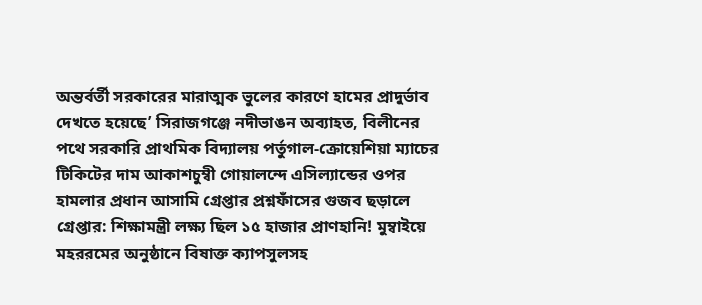অন্তর্বর্তী সরকারের মারাত্মক ভুলের কারণে হামের প্রাদুর্ভাব দেখতে হয়েছে’ সিরাজগঞ্জে নদীভাঙন অব্যাহত, বিলীনের পথে সরকারি প্রাথমিক বিদ্যালয় পর্তুগাল-ক্রোয়েশিয়া ম্যাচের টিকিটের দাম আকাশচুম্বী গোয়ালন্দে এসিল্যান্ডের ওপর হামলার প্রধান আসামি গ্রেপ্তার প্রশ্নফাঁসের গুজব ছড়ালে গ্রেপ্তার: শিক্ষামন্ত্রী লক্ষ্য ছিল ১৫ হাজার প্রাণহানি! মুম্বাইয়ে মহররমের অনুষ্ঠানে বিষাক্ত ক্যাপসুলসহ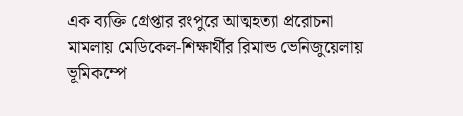এক ব্যক্তি গ্রেপ্তার রংপুরে আত্মহত্যা প্ররোচনা মামলায় মেডিকেল-শিক্ষার্থীর রিমান্ড ভেনিজুয়েলায় ভূমিকম্পে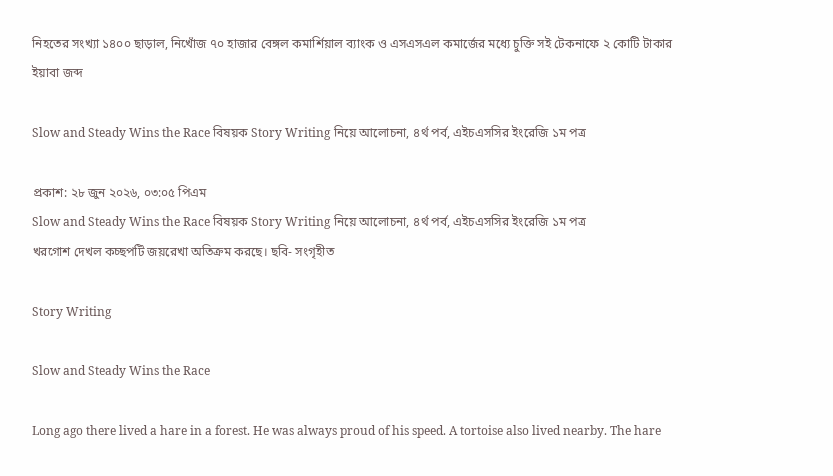নিহতের সংখ্যা ১৪০০ ছাড়াল, নিখোঁজ ৭০ হাজার বেঙ্গল কমার্শিয়াল ব্যাংক ও এসএসএল কমার্জের মধ্যে চুক্তি সই টেকনাফে ২ কোটি টাকার ইয়াবা জব্দ

Slow and Steady Wins the Race বিষয়ক Story Writing নিয়ে আলোচনা, ৪র্থ পর্ব, এইচএসসির ইংরেজি ১ম পত্র

প্রকাশ: ২৮ জুন ২০২৬, ০৩:০৫ পিএম
Slow and Steady Wins the Race বিষয়ক Story Writing নিয়ে আলোচনা, ৪র্থ পর্ব, এইচএসসির ইংরেজি ১ম পত্র
খরগোশ দেখল কচ্ছপটি জয়রেখা অতিক্রম করছে। ছবি- সংগৃহীত

Story Writing

Slow and Steady Wins the Race

Long ago there lived a hare in a forest. He was always proud of his speed. A tortoise also lived nearby. The hare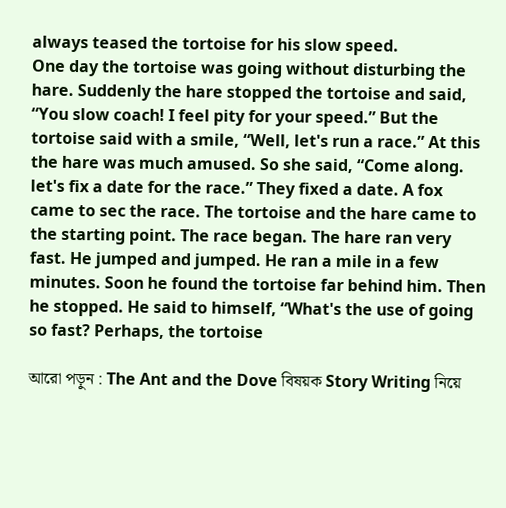always teased the tortoise for his slow speed.
One day the tortoise was going without disturbing the hare. Suddenly the hare stopped the tortoise and said, “You slow coach! I feel pity for your speed.” But the tortoise said with a smile, “Well, let's run a race.” At this the hare was much amused. So she said, “Come along. let's fix a date for the race.” They fixed a date. A fox came to sec the race. The tortoise and the hare came to the starting point. The race began. The hare ran very fast. He jumped and jumped. He ran a mile in a few minutes. Soon he found the tortoise far behind him. Then he stopped. He said to himself, “What's the use of going so fast? Perhaps, the tortoise

আরো পড়ুন : The Ant and the Dove বিষয়ক Story Writing নিয়ে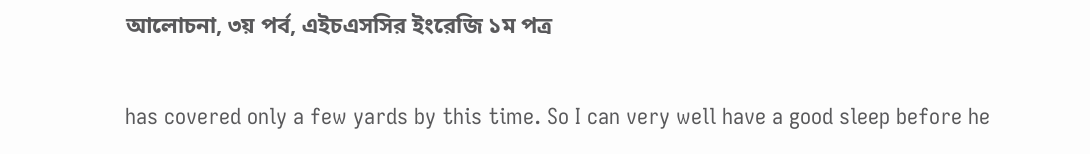আলোচনা, ৩য় পর্ব, এইচএসসির ইংরেজি ১ম পত্র

has covered only a few yards by this time. So I can very well have a good sleep before he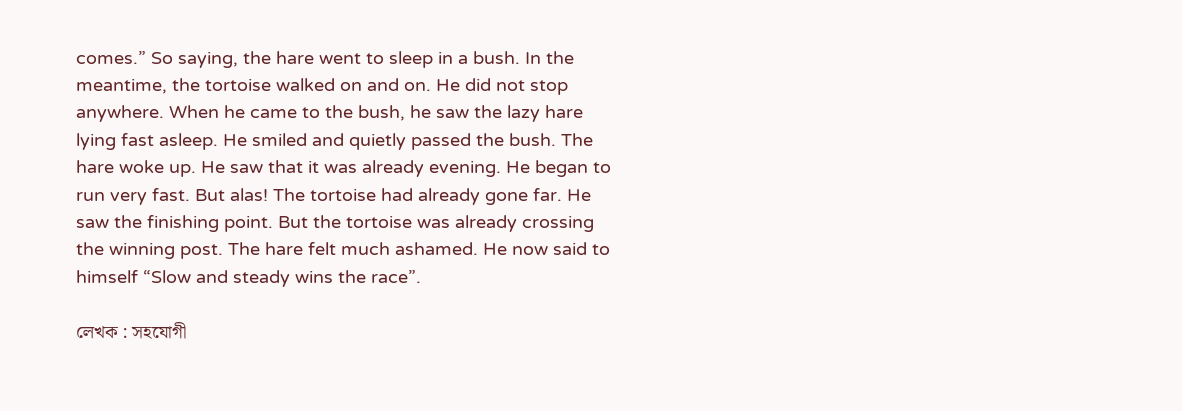comes.” So saying, the hare went to sleep in a bush. In the meantime, the tortoise walked on and on. He did not stop anywhere. When he came to the bush, he saw the lazy hare lying fast asleep. He smiled and quietly passed the bush. The hare woke up. He saw that it was already evening. He began to run very fast. But alas! The tortoise had already gone far. He saw the finishing point. But the tortoise was already crossing the winning post. The hare felt much ashamed. He now said to himself “Slow and steady wins the race”.

লেখক : সহযোগী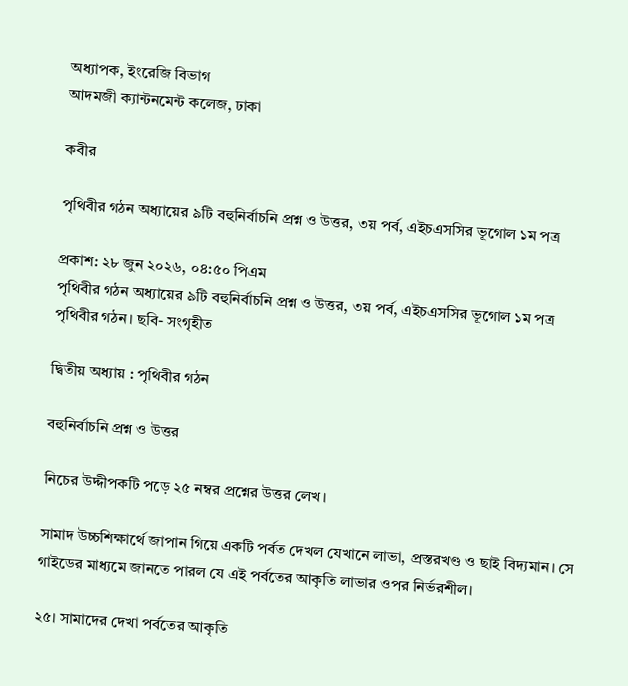অধ্যাপক, ইংরেজি বিভাগ
আদমজী ক্যান্টনমেন্ট কলেজ, ঢাকা

কবীর

পৃথিবীর গঠন অধ্যায়ের ৯টি বহুনির্বাচনি প্রশ্ন ও উত্তর, ৩য় পর্ব, এইচএসসির ভূগোল ১ম পত্র

প্রকাশ: ২৮ জুন ২০২৬, ০৪:৫০ পিএম
পৃথিবীর গঠন অধ্যায়ের ৯টি বহুনির্বাচনি প্রশ্ন ও উত্তর, ৩য় পর্ব, এইচএসসির ভূগোল ১ম পত্র
পৃথিবীর গঠন। ছবি- সংগৃহীত

দ্বিতীয় অধ্যায় : পৃথিবীর গঠন

বহুনির্বাচনি প্রশ্ন ও উত্তর

নিচের উদ্দীপকটি পড়ে ২৫ নম্বর প্রশ্নের উত্তর লেখ।

সামাদ উচ্চশিক্ষার্থে জাপান গিয়ে একটি পর্বত দেখল যেখানে লাভা, প্রস্তরখণ্ড ও ছাই বিদ্যমান। সে গাইডের মাধ্যমে জানতে পারল যে এই পর্বতের আকৃতি লাভার ওপর নির্ভরশীল।

২৫। সামাদের দেখা পর্বতের আকৃতি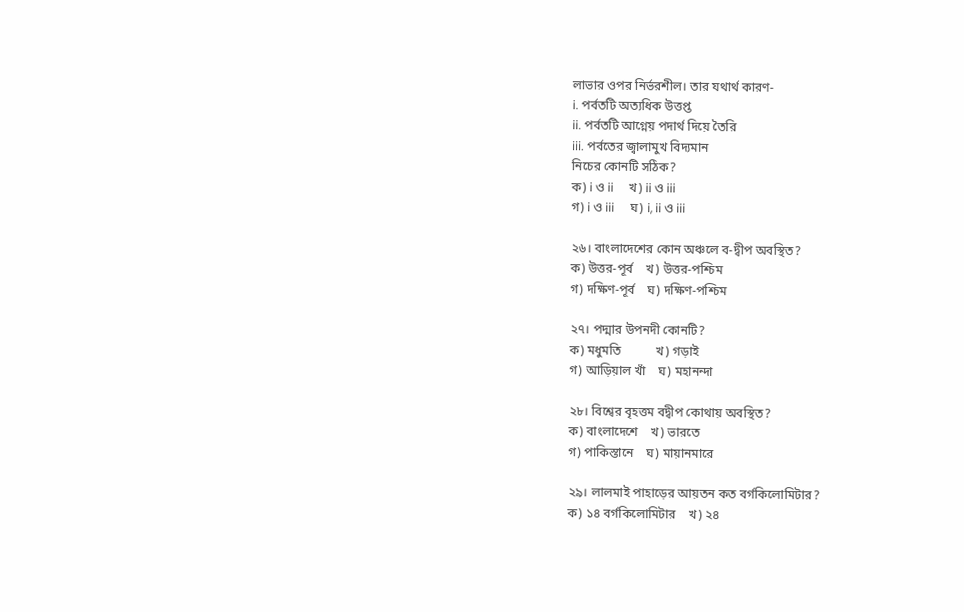লাভার ওপর নির্ভরশীল। তার যথার্থ কারণ-
i. পর্বতটি অত্যধিক উত্তপ্ত
ii. পর্বতটি আগ্নেয় পদার্থ দিয়ে তৈরি
iii. পর্বতের জ্বালামুখ বিদ্যমান
নিচের কোনটি সঠিক?
ক) i ও ii     খ) ii ও iii
গ) i ও iii     ঘ) i, ii ও iii

২৬। বাংলাদেশের কোন অঞ্চলে ব-দ্বীপ অবস্থিত?
ক) উত্তর-পূর্ব    খ) উত্তর-পশ্চিম
গ) দক্ষিণ-পূর্ব    ঘ) দক্ষিণ-পশ্চিম

২৭। পদ্মার উপনদী কোনটি?
ক) মধুমতি           খ) গড়াই
গ) আড়িয়াল খাঁ    ঘ) মহানন্দা

২৮। বিশ্বের বৃহত্তম বদ্বীপ কোথায় অবস্থিত?
ক) বাংলাদেশে    খ) ভারতে
গ) পাকিস্তানে    ঘ) মায়ানমারে

২৯। লালমাই পাহাড়ের আয়তন কত বর্গকিলোমিটার?
ক) ১৪ বর্গকিলোমিটার    খ) ২৪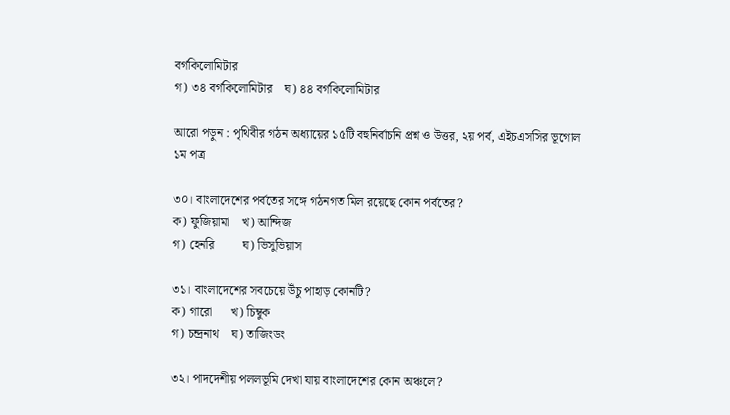বর্গকিলোমিটার
গ) ৩৪ বর্গকিলোমিটার    ঘ) ৪৪ বর্গকিলোমিটার

আরো পড়ুন : পৃথিবীর গঠন অধ্যায়ের ১৫টি বহুনির্বাচনি প্রশ্ন ও উত্তর, ২য় পর্ব, এইচএসসির ভূগোল ১ম পত্র

৩০। বাংলাদেশের পর্বতের সঙ্গে গঠনগত মিল রয়েছে কোন পর্বতের?
ক) ফুজিয়ামা    খ) আন্দিজ
গ) হেনরি         ঘ) ভিসুভিয়াস

৩১। বাংলাদেশের সবচেয়ে উঁচু পাহাড় কোনটি?
ক) গারো      খ) চিম্বুক
গ) চন্দ্রনাথ    ঘ) তাজিংডং

৩২। পাদদেশীয় পললভূমি দেখা যায় বাংলাদেশের কোন অঞ্চলে?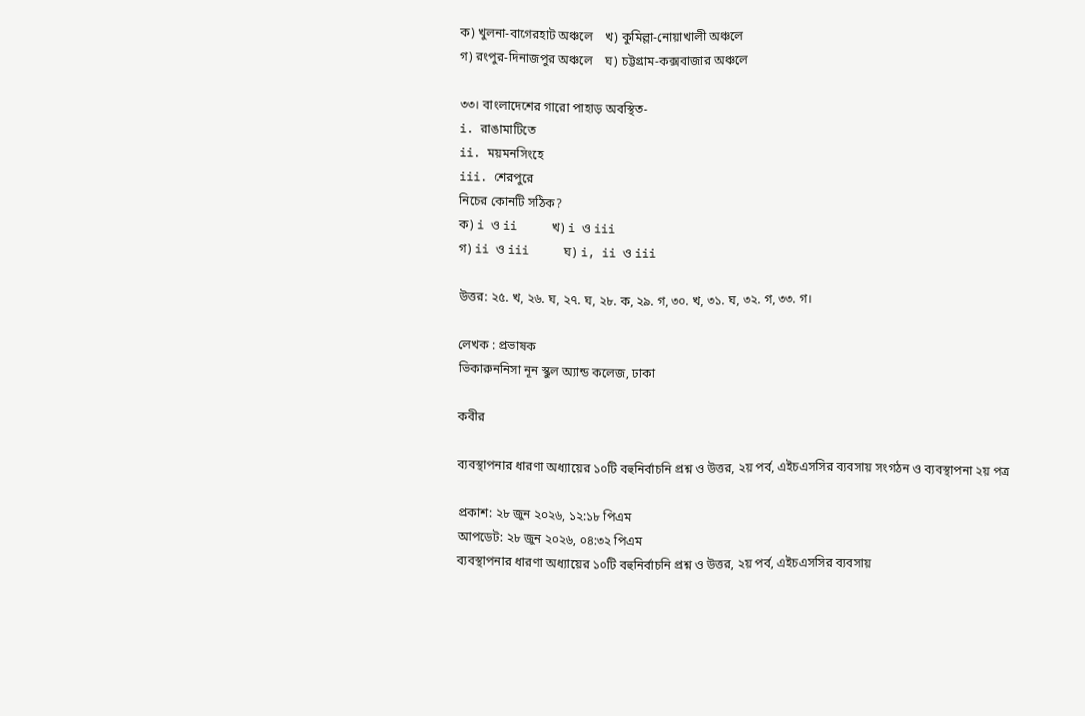ক) খুলনা-বাগেরহাট অঞ্চলে    খ) কুমিল্লা-নোয়াখালী অঞ্চলে
গ) রংপুর-দিনাজপুর অঞ্চলে    ঘ) চট্টগ্রাম-কক্সবাজার অঞ্চলে

৩৩। বাংলাদেশের গারো পাহাড় অবস্থিত-
i. রাঙামাটিতে
ii. ময়মনসিংহে
iii. শেরপুরে
নিচের কোনটি সঠিক?
ক) i ও ii     খ) i ও iii
গ) ii ও iii     ঘ) i, ii ও iii

উত্তর: ২৫. খ, ২৬. ঘ, ২৭. ঘ, ২৮. ক, ২৯. গ, ৩০. খ, ৩১. ঘ, ৩২. গ, ৩৩. গ।

লেখক : প্রভাষক
ভিকারুননিসা নূন স্কুল অ্যান্ড কলেজ, ঢাকা

কবীর

ব্যবস্থাপনার ধারণা অধ্যায়ের ১০টি বহুনির্বাচনি প্রশ্ন ও উত্তর, ২য় পর্ব, এইচএসসির ব্যবসায় সংগঠন ও ব্যবস্থাপনা ২য় পত্র

প্রকাশ: ২৮ জুন ২০২৬, ১২:১৮ পিএম
আপডেট: ২৮ জুন ২০২৬, ০৪:৩২ পিএম
ব্যবস্থাপনার ধারণা অধ্যায়ের ১০টি বহুনির্বাচনি প্রশ্ন ও উত্তর, ২য় পর্ব, এইচএসসির ব্যবসায়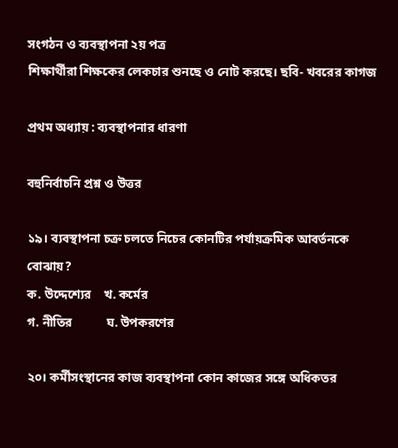সংগঠন ও ব্যবস্থাপনা ২য় পত্র
শিক্ষার্থীরা শিক্ষকের লেকচার শুনছে ও নোট করছে। ছবি- খবরের কাগজ

প্রথম অধ্যায় : ব্যবস্থাপনার ধারণা

বহুনির্বাচনি প্রশ্ন ও উত্তর

১৯। ব্যবস্থাপনা চক্র চলতে নিচের কোনটির পর্যায়ক্রমিক আবর্তনকে বোঝায়?
ক. উদ্দেশ্যের    খ. কর্মের
গ. নীতির           ঘ. উপকরণের

২০। কর্মীসংস্থানের কাজ ব্যবস্থাপনা কোন কাজের সঙ্গে অধিকতর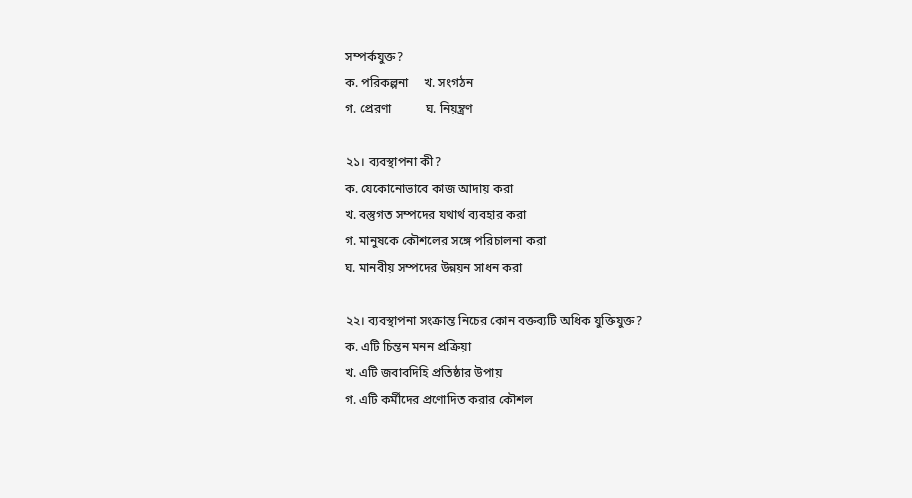সম্পর্কযুক্ত?
ক. পরিকল্পনা     খ. সংগঠন
গ. প্রেরণা           ঘ. নিয়ন্ত্রণ

২১। ব্যবস্থাপনা কী?
ক. যেকোনোভাবে কাজ আদায় করা
খ. বস্তুগত সম্পদের যথার্থ ব্যবহার করা
গ. মানুষকে কৌশলের সঙ্গে পরিচালনা করা
ঘ. মানবীয় সম্পদের উন্নয়ন সাধন করা

২২। ব্যবস্থাপনা সংক্রান্ত নিচের কোন বক্তব্যটি অধিক যুক্তিযুক্ত?
ক. এটি চিন্তন মনন প্রক্রিয়া
খ. এটি জবাবদিহি প্রতিষ্ঠার উপায়
গ. এটি কর্মীদের প্রণোদিত করার কৌশল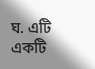ঘ. এটি একটি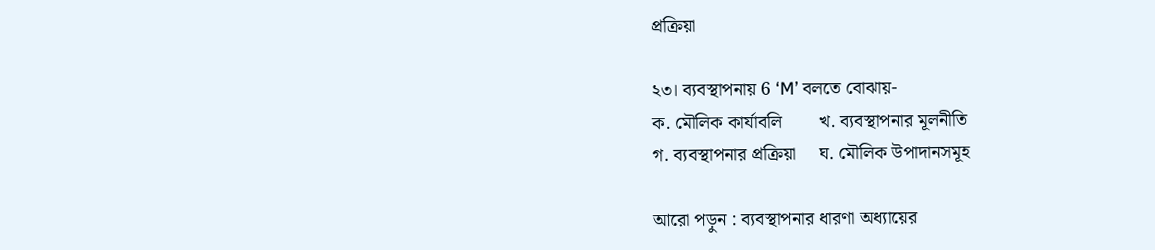প্রক্রিয়া

২৩। ব্যবস্থাপনায় 6 ‘M’ বলতে বোঝায়-
ক. মৌলিক কার্যাবলি        খ. ব্যবস্থাপনার মূলনীতি
গ. ব্যবস্থাপনার প্রক্রিয়া     ঘ. মৌলিক উপাদানসমূহ

আরো পড়ুন : ব্যবস্থাপনার ধারণা অধ্যায়ের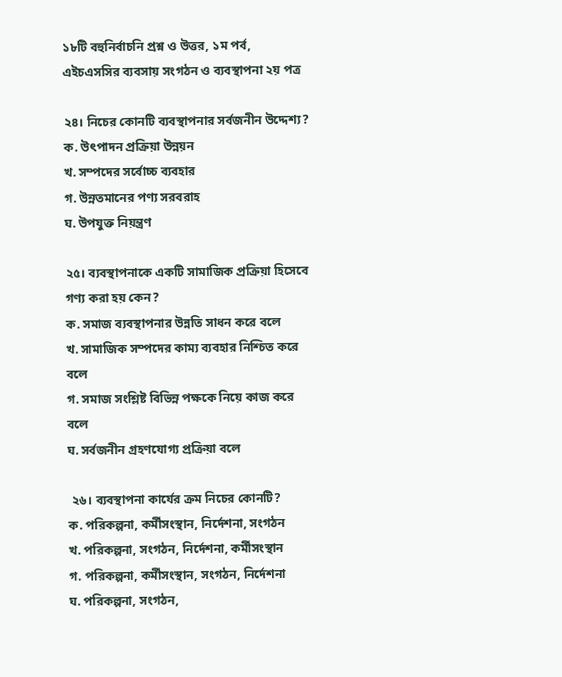১৮টি বহুনির্বাচনি প্রশ্ন ও উত্তর, ১ম পর্ব, এইচএসসির ব্যবসায় সংগঠন ও ব্যবস্থাপনা ২য় পত্র

২৪। নিচের কোনটি ব্যবস্থাপনার সর্বজনীন উদ্দেশ্য?
ক. উৎপাদন প্রক্রিয়া উন্নয়ন
খ. সম্পদের সর্বোচ্চ ব্যবহার
গ. উন্নতমানের পণ্য সরবরাহ
ঘ. উপযুক্ত নিয়ন্ত্রণ

২৫। ব্যবস্থাপনাকে একটি সামাজিক প্রক্রিয়া হিসেবে গণ্য করা হয় কেন?
ক. সমাজ ব্যবস্থাপনার উন্নতি সাধন করে বলে
খ. সামাজিক সম্পদের কাম্য ব্যবহার নিশ্চিত করে বলে
গ. সমাজ সংশ্লিষ্ট বিভিন্ন পক্ষকে নিয়ে কাজ করে বলে
ঘ. সর্বজনীন গ্রহণযোগ্য প্রক্রিয়া বলে

 ২৬। ব্যবস্থাপনা কার্যের ক্রম নিচের কোনটি?
ক. পরিকল্পনা, কর্মীসংস্থান, নির্দেশনা, সংগঠন
খ. পরিকল্পনা, সংগঠন, নির্দেশনা, কর্মীসংস্থান
গ. পরিকল্পনা, কর্মীসংস্থান, সংগঠন, নির্দেশনা
ঘ. পরিকল্পনা, সংগঠন,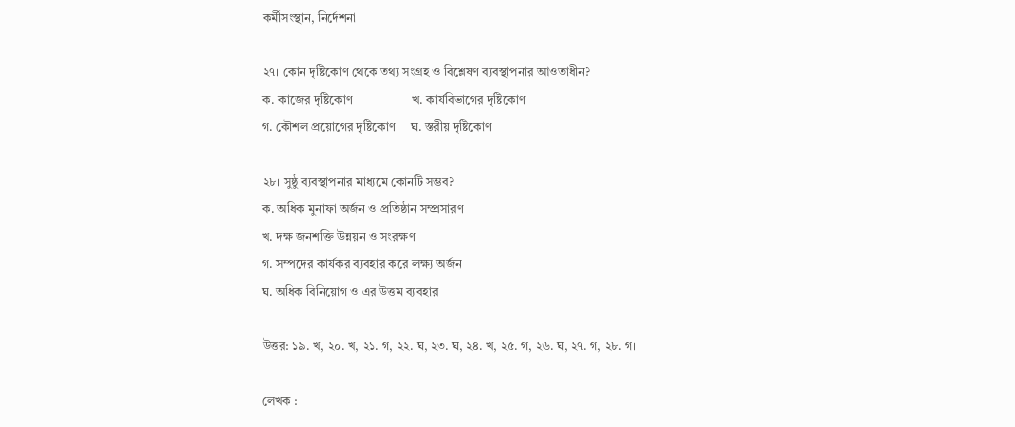কর্মীসংস্থান, নির্দেশনা

২৭। কোন দৃষ্টিকোণ থেকে তথ্য সংগ্রহ ও বিশ্লেষণ ব্যবস্থাপনার আওতাধীন?
ক. কাজের দৃষ্টিকোণ                   খ. কার্যবিভাগের দৃষ্টিকোণ
গ. কৌশল প্রয়োগের দৃষ্টিকোণ     ঘ. স্তরীয় দৃষ্টিকোণ

২৮। সুষ্ঠু ব্যবস্থাপনার মাধ্যমে কোনটি সম্ভব?
ক. অধিক মুনাফা অর্জন ও প্রতিষ্ঠান সম্প্রসারণ
খ. দক্ষ জনশক্তি উন্নয়ন ও সংরক্ষণ
গ. সম্পদের কার্যকর ব্যবহার করে লক্ষ্য অর্জন
ঘ. অধিক বিনিয়োগ ও এর উত্তম ব্যবহার

উত্তর: ১৯. খ, ২০. খ, ২১. গ, ২২. ঘ, ২৩. ঘ, ২৪. খ, ২৫. গ, ২৬. ঘ, ২৭. গ, ২৮. গ।

লেখক :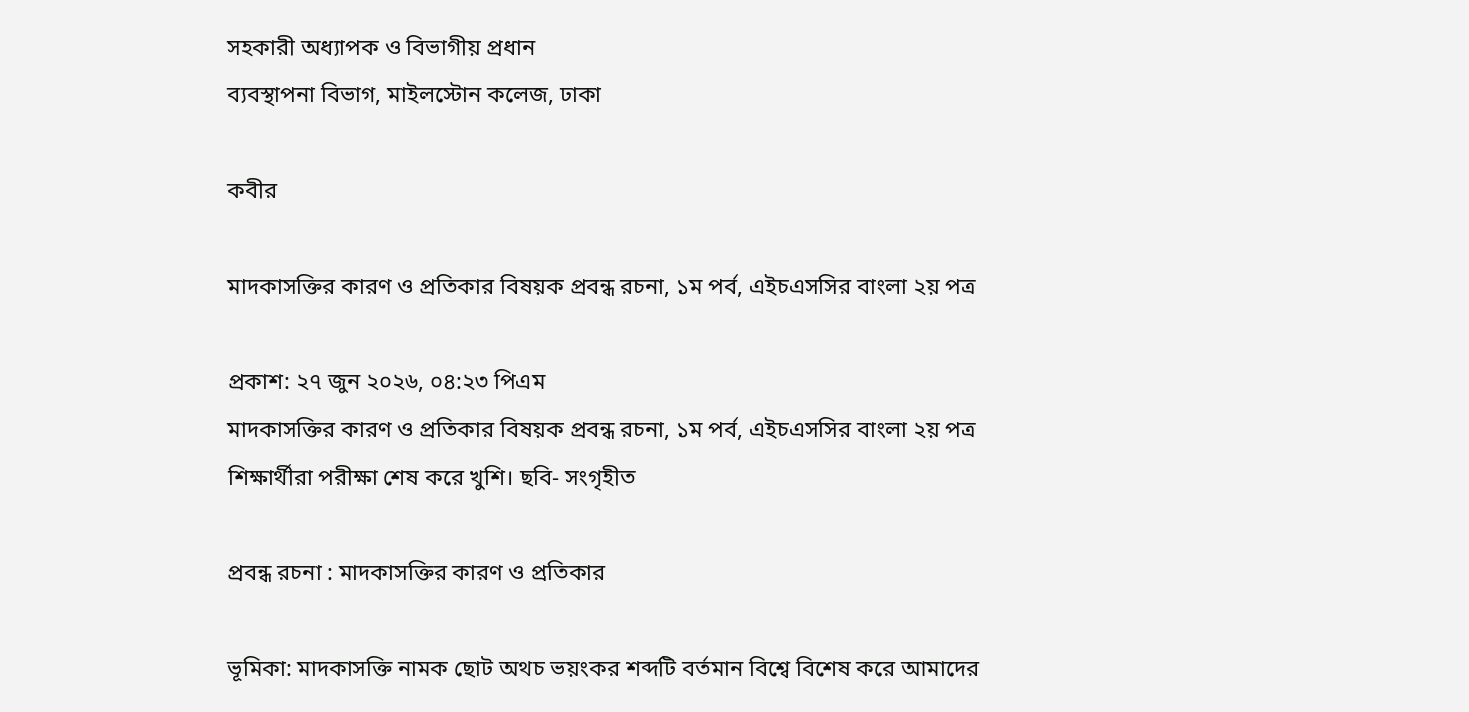সহকারী অধ্যাপক ও বিভাগীয় প্রধান
ব্যবস্থাপনা বিভাগ, মাইলস্টোন কলেজ, ঢাকা

কবীর

মাদকাসক্তির কারণ ও প্রতিকার বিষয়ক প্রবন্ধ রচনা, ১ম পর্ব, এইচএসসির বাংলা ২য় পত্র

প্রকাশ: ২৭ জুন ২০২৬, ০৪:২৩ পিএম
মাদকাসক্তির কারণ ও প্রতিকার বিষয়ক প্রবন্ধ রচনা, ১ম পর্ব, এইচএসসির বাংলা ২য় পত্র
শিক্ষার্থীরা পরীক্ষা শেষ করে খুশি। ছবি- সংগৃহীত

প্রবন্ধ রচনা : মাদকাসক্তির কারণ ও প্রতিকার

ভূমিকা: মাদকাসক্তি নামক ছোট অথচ ভয়ংকর শব্দটি বর্তমান বিশ্বে বিশেষ করে আমাদের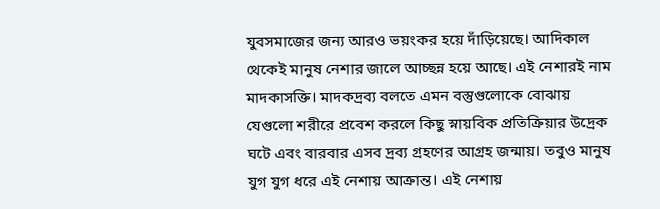যুবসমাজের জন্য আরও ভয়ংকর হয়ে দাঁড়িয়েছে। আদিকাল থেকেই মানুষ নেশার জালে আচ্ছন্ন হয়ে আছে। এই নেশারই নাম মাদকাসক্তি। মাদকদ্রব্য বলতে এমন বস্তুগুলোকে বোঝায় যেগুলো শরীরে প্রবেশ করলে কিছু স্নায়বিক প্রতিক্রিয়ার উদ্রেক ঘটে এবং বারবার এসব দ্রব্য গ্রহণের আগ্রহ জন্মায়। তবুও মানুষ যুগ যুগ ধরে এই নেশায় আক্রান্ত। এই নেশায়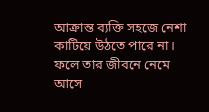আক্রান্ত ব্যক্তি সহজে নেশা কাটিয়ে উঠতে পারে না। ফলে তার জীবনে নেমে আসে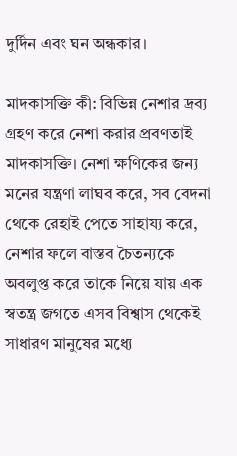দুর্দিন এবং ঘন অন্ধকার।

মাদকাসক্তি কী: বিভিন্ন নেশার দ্রব্য গ্রহণ করে নেশা করার প্রবণতাই মাদকাসক্তি। নেশা ক্ষণিকের জন্য মনের যন্ত্রণা লাঘব করে, সব বেদনা থেকে রেহাই পেতে সাহায্য করে, নেশার ফলে বাস্তব চৈতন্যকে অবলুপ্ত করে তাকে নিয়ে যায় এক স্বতন্ত্র জগতে এসব বিশ্বাস থেকেই সাধারণ মানুষের মধ্যে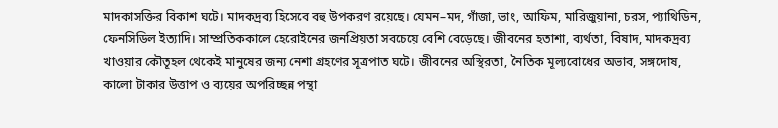মাদকাসক্তির বিকাশ ঘটে। মাদকদ্রব্য হিসেবে বহু উপকরণ রয়েছে। যেমন–মদ, গাঁজা, ভাং, আফিম, মারিজুয়ানা, চরস, প্যাথিডিন, ফেনসিডিল ইত্যাদি। সাম্প্রতিককালে হেরোইনের জনপ্রিয়তা সবচেয়ে বেশি বেড়েছে। জীবনের হতাশা, ব্যর্থতা, বিষাদ, মাদকদ্রব্য খাওয়ার কৌতূহল থেকেই মানুষের জন্য নেশা গ্রহণের সূত্রপাত ঘটে। জীবনের অস্থিরতা, নৈতিক মূল্যবোধের অভাব, সঙ্গদোষ, কালো টাকার উত্তাপ ও ব্যয়ের অপরিচ্ছন্ন পন্থা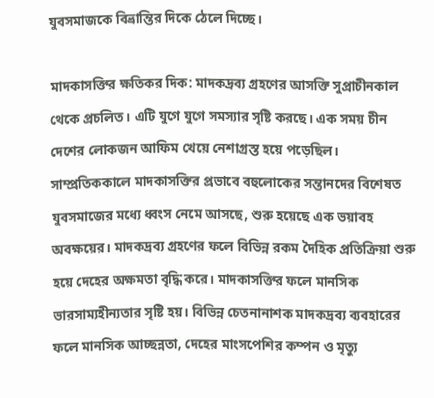যুবসমাজকে বিভ্রান্তির দিকে ঠেলে দিচ্ছে।

মাদকাসক্তির ক্ষতিকর দিক: মাদকদ্রব্য গ্রহণের আসক্তি সুপ্রাচীনকাল থেকে প্রচলিত। এটি যুগে যুগে সমস্যার সৃষ্টি করছে। এক সময় চীন দেশের লোকজন আফিম খেয়ে নেশাগ্রস্ত হয়ে পড়েছিল। সাম্প্রতিককালে মাদকাসক্তির প্রভাবে বহুলোকের সন্তানদের বিশেষত যুবসমাজের মধ্যে ধ্বংস নেমে আসছে, শুরু হয়েছে এক ভয়াবহ অবক্ষয়ের। মাদকদ্রব্য গ্রহণের ফলে বিভিন্ন রকম দৈহিক প্রতিক্রিয়া শুরু হয়ে দেহের অক্ষমতা বৃদ্ধি করে। মাদকাসক্তির ফলে মানসিক ভারসাম্যহীন্যতার সৃষ্টি হয়। বিভিন্ন চেতনানাশক মাদকদ্রব্য ব্যবহারের ফলে মানসিক আচ্ছন্নতা, দেহের মাংসপেশির কম্পন ও মৃত্যু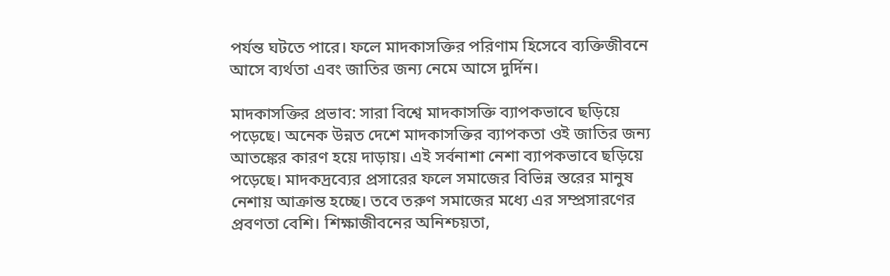পর্যন্ত ঘটতে পারে। ফলে মাদকাসক্তির পরিণাম হিসেবে ব্যক্তিজীবনে আসে ব্যর্থতা এবং জাতির জন্য নেমে আসে দুর্দিন।

মাদকাসক্তির প্রভাব: সারা বিশ্বে মাদকাসক্তি ব্যাপকভাবে ছড়িয়ে পড়েছে। অনেক উন্নত দেশে মাদকাসক্তির ব্যাপকতা ওই জাতির জন্য আতঙ্কের কারণ হয়ে দাড়ায়। এই সর্বনাশা নেশা ব্যাপকভাবে ছড়িয়ে পড়েছে। মাদকদ্রব্যের প্রসারের ফলে সমাজের বিভিন্ন স্তরের মানুষ নেশায় আক্রান্ত হচ্ছে। তবে তরুণ সমাজের মধ্যে এর সম্প্রসারণের প্রবণতা বেশি। শিক্ষাজীবনের অনিশ্চয়তা,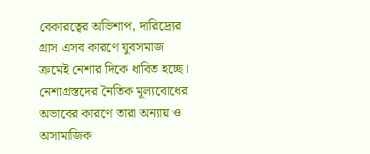বেকারত্বের অভিশাপ, দারিদ্র্যের গ্রাস এসব কারণে যুবসমাজ ক্রমেই নেশার দিকে ধাবিত হচ্ছে। নেশাগ্রস্তদের নৈতিক মূল্যবোধের অভাবের কারণে তারা অন্যায় ও অসামাজিক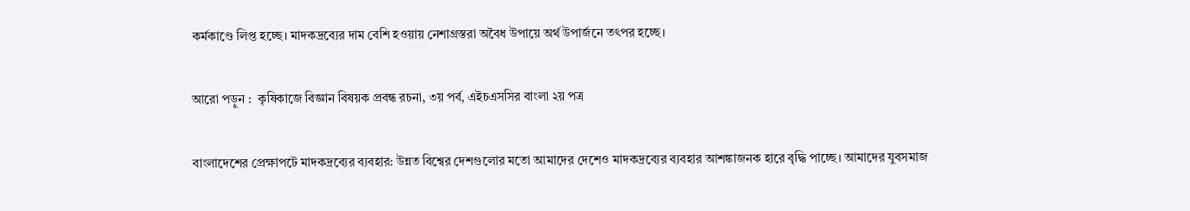কর্মকাণ্ডে লিপ্ত হচ্ছে। মাদকদ্রব্যের দাম বেশি হওয়ায় নেশাগ্রস্তরা অবৈধ উপায়ে অর্থ উপার্জনে তৎপর হচ্ছে।

আরো পড়ুন :  কৃষিকাজে বিজ্ঞান বিষয়ক প্রবন্ধ রচনা, ৩য় পর্ব, এইচএসসির বাংলা ২য় পত্র

বাংলাদেশের প্রেক্ষাপটে মাদকদ্রব্যের ব্যবহার: উন্নত বিশ্বের দেশগুলোর মতো আমাদের দেশেও মাদকদ্রব্যের ব্যবহার আশঙ্কাজনক হারে বৃদ্ধি পাচ্ছে। আমাদের যুবসমাজ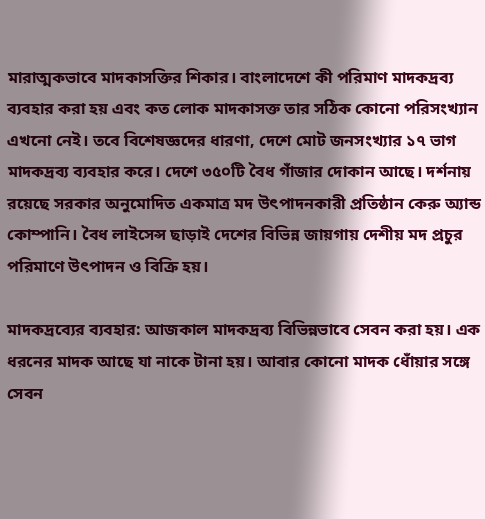মারাত্মকভাবে মাদকাসক্তির শিকার। বাংলাদেশে কী পরিমাণ মাদকদ্রব্য ব্যবহার করা হয় এবং কত লোক মাদকাসক্ত তার সঠিক কোনো পরিসংখ্যান এখনো নেই। তবে বিশেষজ্ঞদের ধারণা, দেশে মোট জনসংখ্যার ১৭ ভাগ মাদকদ্রব্য ব্যবহার করে। দেশে ৩৫০টি বৈধ গাঁজার দোকান আছে। দর্শনায় রয়েছে সরকার অনুমোদিত একমাত্র মদ উৎপাদনকারী প্রতিষ্ঠান কেরু অ্যান্ড কোম্পানি। বৈধ লাইসেন্স ছাড়াই দেশের বিভিন্ন জায়গায় দেশীয় মদ প্রচুর পরিমাণে উৎপাদন ও বিক্রি হয়।

মাদকদ্রব্যের ব্যবহার: আজকাল মাদকদ্রব্য বিভিন্নভাবে সেবন করা হয়। এক ধরনের মাদক আছে যা নাকে টানা হয়। আবার কোনো মাদক ধোঁয়ার সঙ্গে সেবন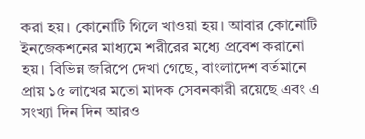করা হয়। কোনোটি গিলে খাওয়া হয়। আবার কোনোটি ইনজেকশনের মাধ্যমে শরীরের মধ্যে প্রবেশ করানো হয়। বিভিন্ন জরিপে দেখা গেছে, বাংলাদেশ বর্তমানে প্রায় ১৫ লাখের মতো মাদক সেবনকারী রয়েছে এবং এ সংখ্যা দিন দিন আরও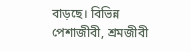বাড়ছে। বিভিন্ন পেশাজীবী, শ্রমজীবী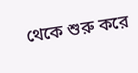থেকে শুরু করে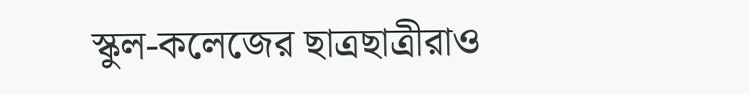স্কুল-কলেজের ছাত্রছাত্রীরাও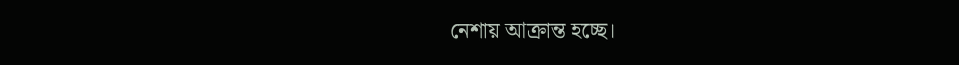নেশায় আক্রান্ত হচ্ছে।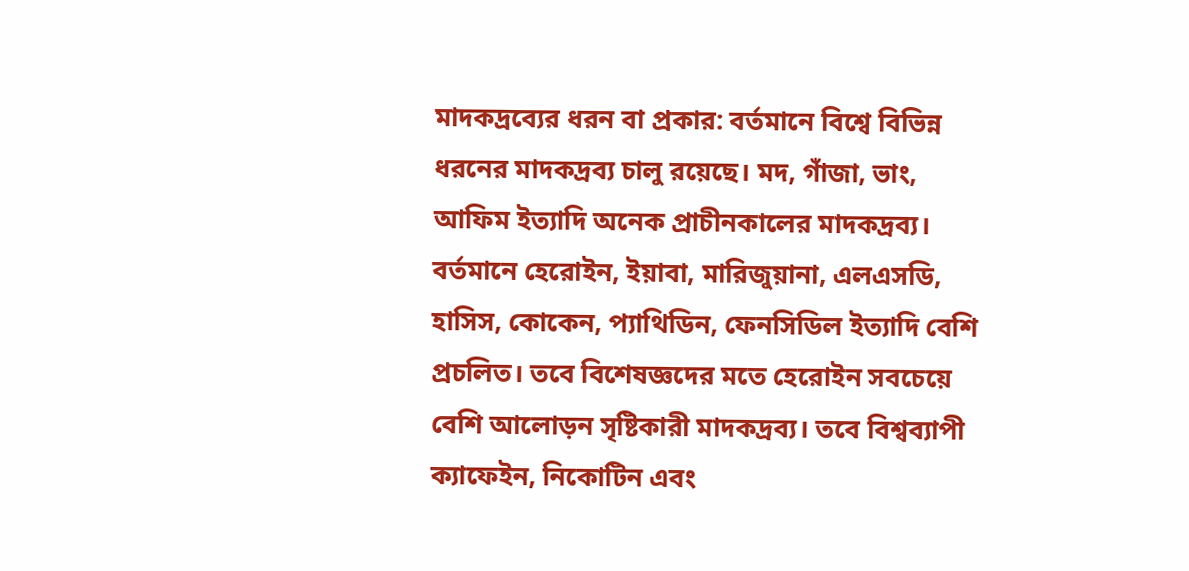মাদকদ্রব্যের ধরন বা প্রকার: বর্তমানে বিশ্বে বিভিন্ন ধরনের মাদকদ্রব্য চালু রয়েছে। মদ, গাঁজা, ভাং, আফিম ইত্যাদি অনেক প্রাচীনকালের মাদকদ্রব্য। বর্তমানে হেরোইন, ইয়াবা, মারিজুয়ানা, এলএসডি, হাসিস, কোকেন, প্যাথিডিন, ফেনসিডিল ইত্যাদি বেশি প্রচলিত। তবে বিশেষজ্ঞদের মতে হেরোইন সবচেয়ে বেশি আলোড়ন সৃষ্টিকারী মাদকদ্রব্য। তবে বিশ্বব্যাপী ক্যাফেইন, নিকোটিন এবং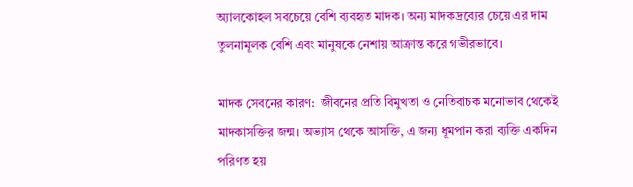অ্যালকোহল সবচেয়ে বেশি ব্যবহৃত মাদক। অন্য মাদকদ্রব্যের চেয়ে এর দাম তুলনামূলক বেশি এবং মানুষকে নেশায় আক্রান্ত করে গভীরভাবে।

মাদক সেবনের কারণ:  জীবনের প্রতি বিমুখতা ও নেতিবাচক মনোভাব থেকেই মাদকাসক্তির জন্ম। অভ্যাস থেকে আসক্তি, এ জন্য ধূমপান করা ব্যক্তি একদিন পরিণত হয়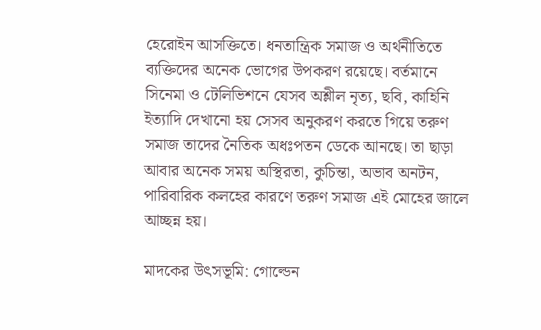হেরোইন আসক্তিতে। ধনতান্ত্রিক সমাজ ও অর্থনীতিতে ব্যক্তিদের অনেক ভোগের উপকরণ রয়েছে। বর্তমানে সিনেমা ও টেলিভিশনে যেসব অশ্লীল নৃত্য, ছবি, কাহিনি ইত্যাদি দেখানো হয় সেসব অনুকরণ করতে গিয়ে তরুণ সমাজ তাদের নৈতিক অধঃপতন ডেকে আনছে। তা ছাড়া আবার অনেক সময় অস্থিরতা, কুচিন্তা, অভাব অনটন, পারিবারিক কলহের কারণে তরুণ সমাজ এই মোহের জালে আচ্ছন্ন হয়।

মাদকের উৎসভূমি: গোল্ডেন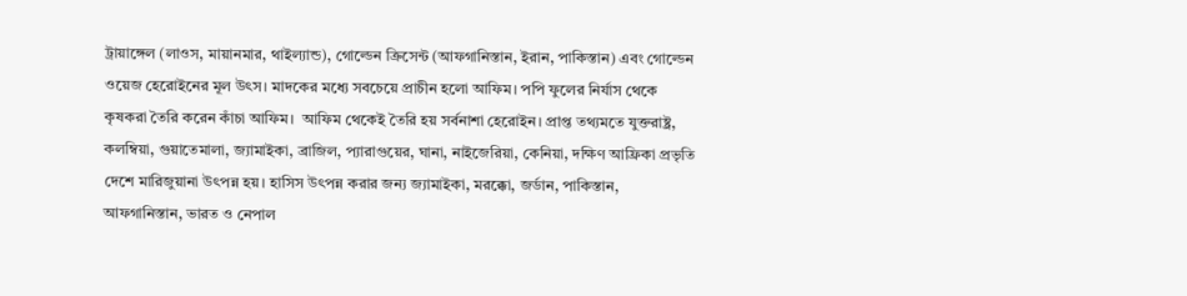ট্রায়াঙ্গেল (লাওস, মায়ানমার, থাইল্যান্ড), গোল্ডেন ক্রিসেন্ট (আফগানিস্তান, ইরান, পাকিস্তান) এবং গোল্ডেন ওয়েজ হেরোইনের মূল উৎস। মাদকের মধ্যে সবচেয়ে প্রাচীন হলো আফিম। পপি ফুলের নির্যাস থেকে কৃষকরা তৈরি করেন কাঁচা আফিম।  আফিম থেকেই তৈরি হয় সর্বনাশা হেরোইন। প্রাপ্ত তথ্যমতে যুক্তরাষ্ট্র, কলম্বিয়া, গুয়াতেমালা, জ্যামাইকা, ব্রাজিল, প্যারাগুয়ের, ঘানা, নাইজেরিয়া, কেনিয়া, দক্ষিণ আফ্রিকা প্রভৃতি দেশে মারিজুয়ানা উৎপন্ন হয়। হাসিস উৎপন্ন করার জন্য জ্যামাইকা, মরক্কো, জর্ডান, পাকিস্তান, আফগানিস্তান, ভারত ও নেপাল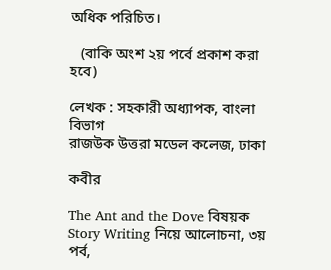অধিক পরিচিত।

   (বাকি অংশ ২য় পর্বে প্রকাশ করা হবে)

লেখক : সহকারী অধ্যাপক, বাংলা বিভাগ
রাজউক উত্তরা মডেল কলেজ, ঢাকা

কবীর

The Ant and the Dove বিষয়ক Story Writing নিয়ে আলোচনা, ৩য় পর্ব,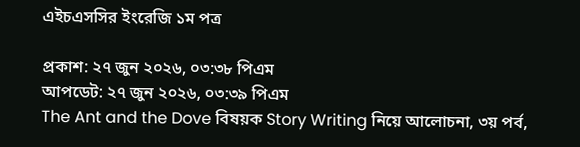এইচএসসির ইংরেজি ১ম পত্র

প্রকাশ: ২৭ জুন ২০২৬, ০৩:৩৮ পিএম
আপডেট: ২৭ জুন ২০২৬, ০৩:৩৯ পিএম
The Ant and the Dove বিষয়ক Story Writing নিয়ে আলোচনা, ৩য় পর্ব,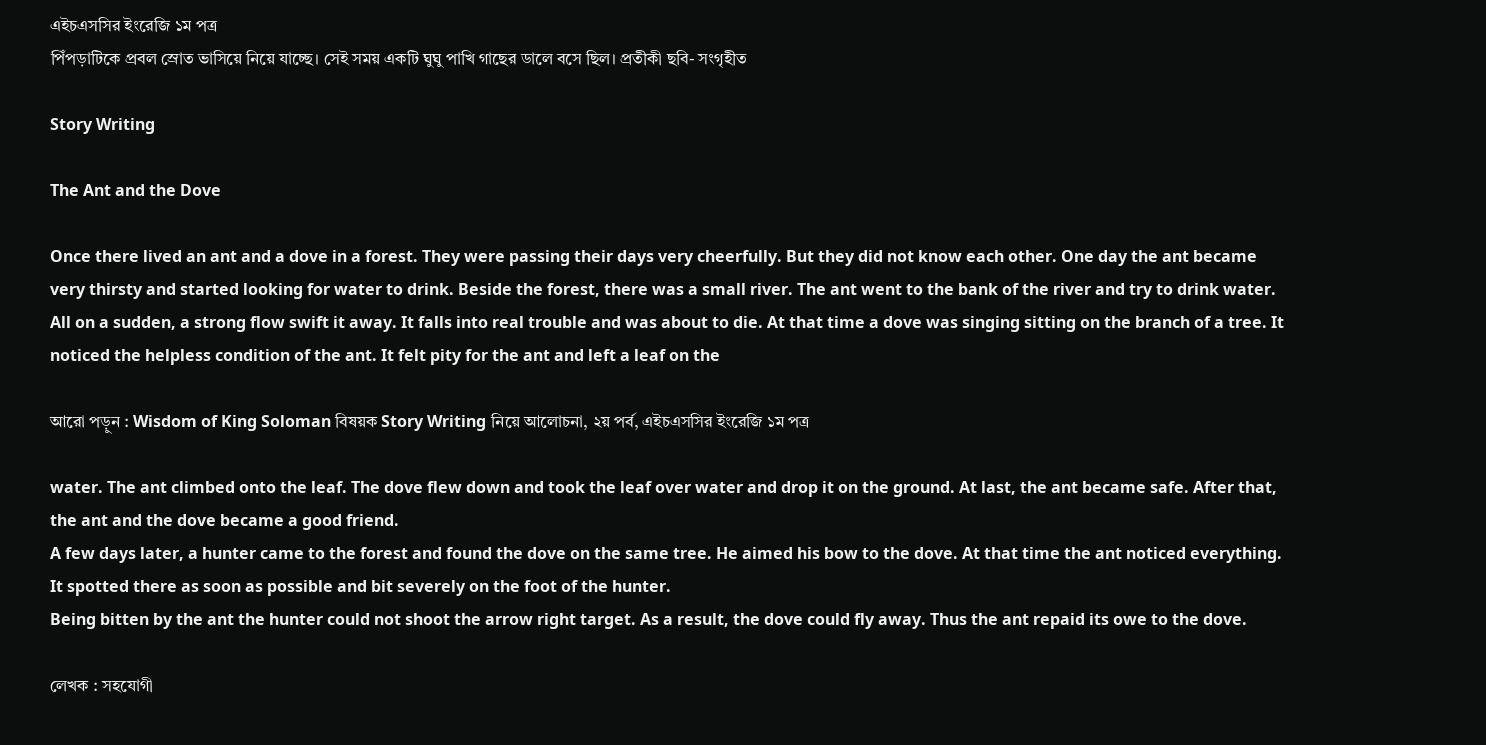এইচএসসির ইংরেজি ১ম পত্র
পিঁপড়াটিকে প্রবল স্রোত ভাসিয়ে নিয়ে যাচ্ছে। সেই সময় একটি ঘুঘু পাখি গাছের ডালে বসে ছিল। প্রতীকী ছবি- সংগৃহীত

Story Writing

The Ant and the Dove

Once there lived an ant and a dove in a forest. They were passing their days very cheerfully. But they did not know each other. One day the ant became very thirsty and started looking for water to drink. Beside the forest, there was a small river. The ant went to the bank of the river and try to drink water. All on a sudden, a strong flow swift it away. It falls into real trouble and was about to die. At that time a dove was singing sitting on the branch of a tree. It noticed the helpless condition of the ant. It felt pity for the ant and left a leaf on the

আরো পড়ুন : Wisdom of King Soloman বিষয়ক Story Writing নিয়ে আলোচনা, ২য় পর্ব, এইচএসসির ইংরেজি ১ম পত্র

water. The ant climbed onto the leaf. The dove flew down and took the leaf over water and drop it on the ground. At last, the ant became safe. After that, the ant and the dove became a good friend.
A few days later, a hunter came to the forest and found the dove on the same tree. He aimed his bow to the dove. At that time the ant noticed everything. It spotted there as soon as possible and bit severely on the foot of the hunter.
Being bitten by the ant the hunter could not shoot the arrow right target. As a result, the dove could fly away. Thus the ant repaid its owe to the dove.

লেখক : সহযোগী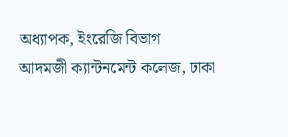অধ্যাপক, ইংরেজি বিভাগ
আদমজী ক্যান্টনমেন্ট কলেজ, ঢাকা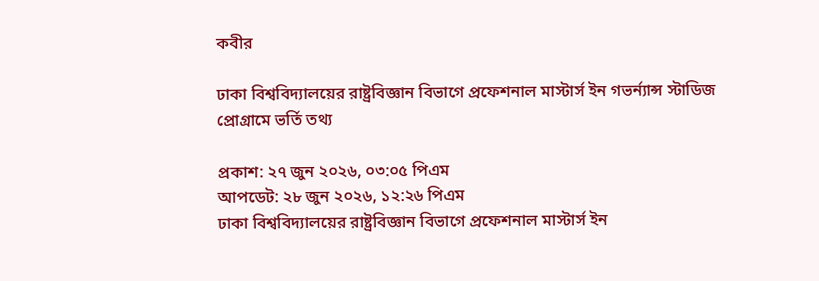কবীর

ঢাকা বিশ্ববিদ্যালয়ের রাষ্ট্রবিজ্ঞান বিভাগে প্রফেশনাল মাস্টার্স ইন গভর্ন্যান্স স্টাডিজ প্রোগ্রামে ভর্তি তথ্য

প্রকাশ: ২৭ জুন ২০২৬, ০৩:০৫ পিএম
আপডেট: ২৮ জুন ২০২৬, ১২:২৬ পিএম
ঢাকা বিশ্ববিদ্যালয়ের রাষ্ট্রবিজ্ঞান বিভাগে প্রফেশনাল মাস্টার্স ইন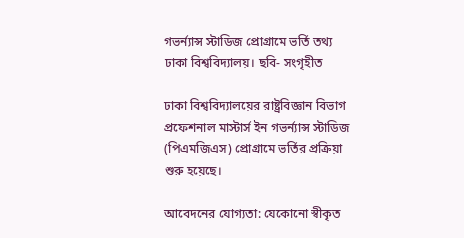গভর্ন্যান্স স্টাডিজ প্রোগ্রামে ভর্তি তথ্য
ঢাকা বিশ্ববিদ্যালয়। ছবি- সংগৃহীত

ঢাকা বিশ্ববিদ্যালয়ের রাষ্ট্রবিজ্ঞান বিভাগ প্রফেশনাল মাস্টার্স ইন গভর্ন্যান্স স্টাডিজ (পিএমজিএস) প্রোগ্রামে ভর্তির প্রক্রিয়া শুরু হয়েছে।

আবেদনের যোগ্যতা: যেকোনো স্বীকৃত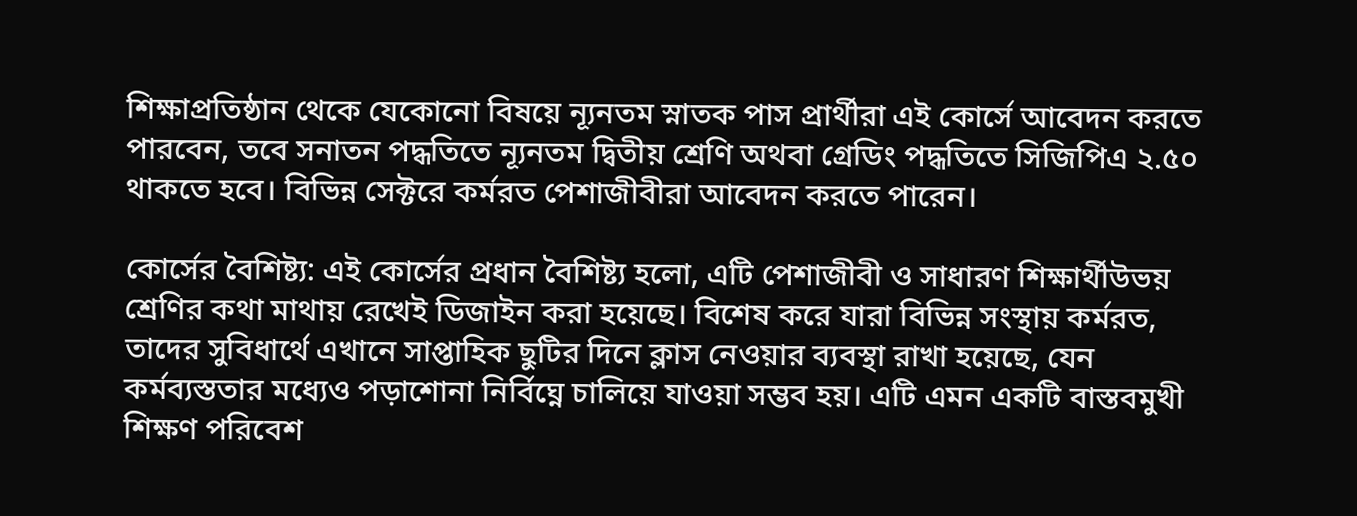শিক্ষাপ্রতিষ্ঠান থেকে যেকোনো বিষয়ে ন্যূনতম স্নাতক পাস প্রার্থীরা এই কোর্সে আবেদন করতে পারবেন, তবে সনাতন পদ্ধতিতে ন্যূনতম দ্বিতীয় শ্রেণি অথবা গ্রেডিং পদ্ধতিতে সিজিপিএ ২.৫০ থাকতে হবে। বিভিন্ন সেক্টরে কর্মরত পেশাজীবীরা আবেদন করতে পারেন।

কোর্সের বৈশিষ্ট্য: এই কোর্সের প্রধান বৈশিষ্ট্য হলো, এটি পেশাজীবী ও সাধারণ শিক্ষার্থীউভয় শ্রেণির কথা মাথায় রেখেই ডিজাইন করা হয়েছে। বিশেষ করে যারা বিভিন্ন সংস্থায় কর্মরত, তাদের সুবিধার্থে এখানে সাপ্তাহিক ছুটির দিনে ক্লাস নেওয়ার ব্যবস্থা রাখা হয়েছে, যেন কর্মব্যস্ততার মধ্যেও পড়াশোনা নির্বিঘ্নে চালিয়ে যাওয়া সম্ভব হয়। এটি এমন একটি বাস্তবমুখী শিক্ষণ পরিবেশ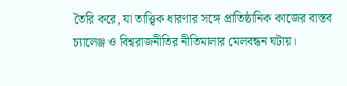তৈরি করে, যা তাত্ত্বিক ধারণার সঙ্গে প্রাতিষ্ঠানিক কাজের বাস্তব চ্যালেঞ্জ ও বিশ্বরাজনীতির নীতিমালার মেলবন্ধন ঘটায়।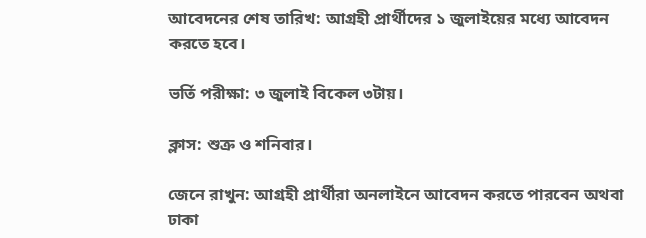আবেদনের শেষ তারিখ: আগ্রহী প্রার্থীদের ১ জুলাইয়ের মধ্যে আবেদন করতে হবে।

ভর্তি পরীক্ষা: ৩ জুলাই বিকেল ৩টায়।

ক্লাস: শুক্র ও শনিবার।

জেনে রাখুন: আগ্রহী প্রার্থীরা অনলাইনে আবেদন করতে পারবেন অথবা ঢাকা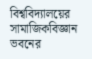বিশ্ববিদ্যালয়ের সামাজিকবিজ্ঞান ভবনের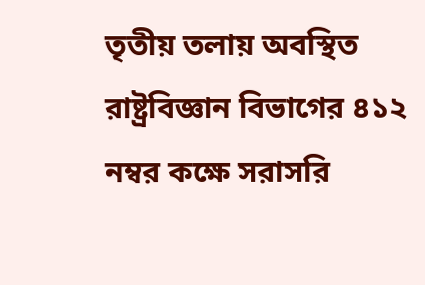তৃতীয় তলায় অবস্থিত রাষ্ট্রবিজ্ঞান বিভাগের ৪১২ নম্বর কক্ষে সরাসরি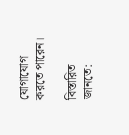যোগাযোগ করতে পারেন।

বিস্তারিত জানতে: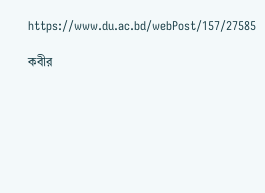https://www.du.ac.bd/webPost/157/27585

কবীর